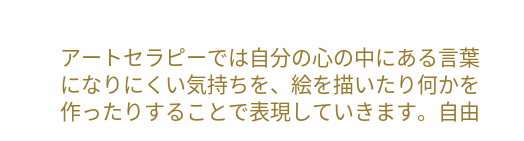アートセラピーでは自分の心の中にある言葉になりにくい気持ちを、絵を描いたり何かを作ったりすることで表現していきます。自由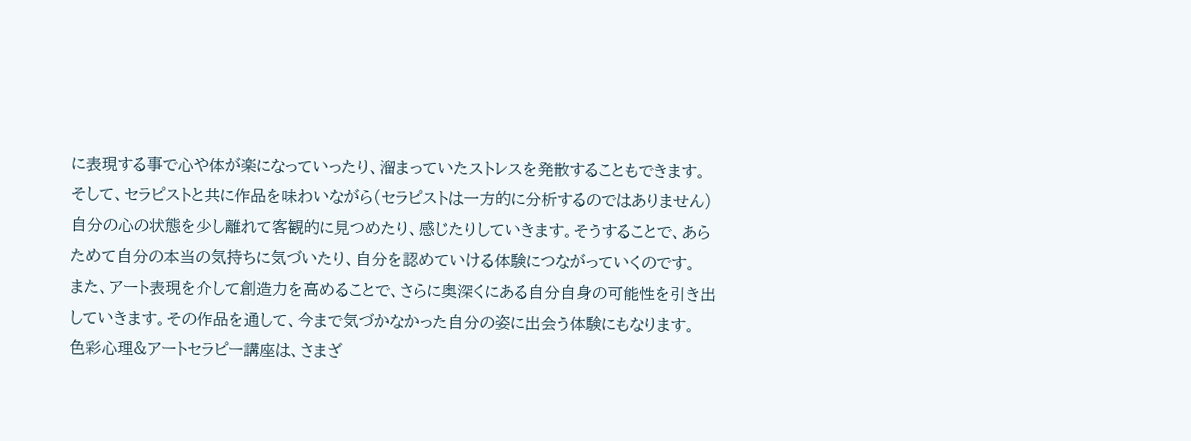に表現する事で心や体が楽になっていったり、溜まっていたストレスを発散することもできます。
そして、セラピストと共に作品を味わいながら(セラピストは一方的に分析するのではありません)自分の心の状態を少し離れて客観的に見つめたり、感じたりしていきます。そうすることで、あらためて自分の本当の気持ちに気づいたり、自分を認めていける体験につながっていくのです。
また、アート表現を介して創造力を高めることで、さらに奥深くにある自分自身の可能性を引き出していきます。その作品を通して、今まで気づかなかった自分の姿に出会う体験にもなります。
色彩心理&アートセラピー講座は、さまざ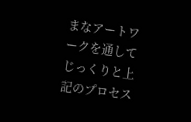まなアートワークを通してじっくりと上記のプロセス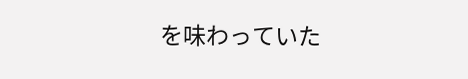を味わっていた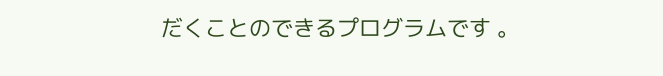だくことのできるプログラムです 。